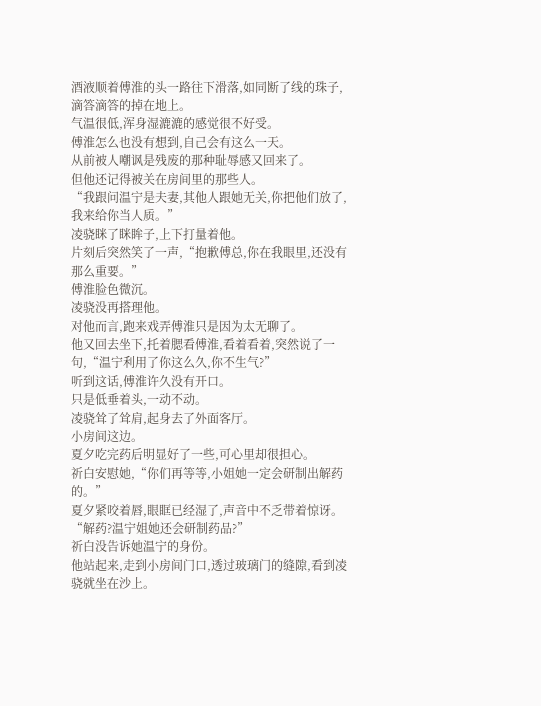酒液顺着傅淮的头一路往下滑落,如同断了线的珠子,滴答滴答的掉在地上。
气温很低,浑身湿漉漉的感觉很不好受。
傅淮怎么也没有想到,自己会有这么一天。
从前被人嘲讽是残废的那种耻辱感又回来了。
但他还记得被关在房间里的那些人。
“我跟问温宁是夫妻,其他人跟她无关,你把他们放了,我来给你当人质。”
凌骁眯了眯眸子,上下打量着他。
片刻后突然笑了一声,“抱歉傅总,你在我眼里,还没有那么重要。”
傅淮脸色微沉。
凌骁没再搭理他。
对他而言,跑来戏弄傅淮只是因为太无聊了。
他又回去坐下,托着腮看傅淮,看着看着,突然说了一句,“温宁利用了你这么久,你不生气?”
听到这话,傅淮许久没有开口。
只是低垂着头,一动不动。
凌骁耸了耸肩,起身去了外面客厅。
小房间这边。
夏夕吃完药后明显好了一些,可心里却很担心。
祈白安慰她,“你们再等等,小姐她一定会研制出解药的。”
夏夕紧咬着唇,眼眶已经湿了,声音中不乏带着惊讶。
“解药?温宁姐她还会研制药品?”
祈白没告诉她温宁的身份。
他站起来,走到小房间门口,透过玻璃门的缝隙,看到凌骁就坐在沙上。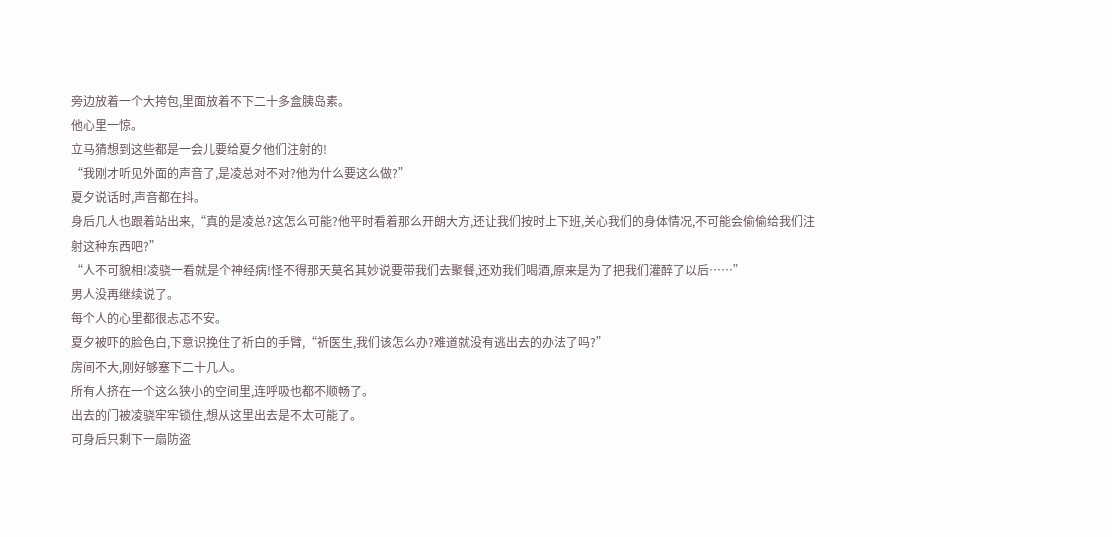旁边放着一个大挎包,里面放着不下二十多盒胰岛素。
他心里一惊。
立马猜想到这些都是一会儿要给夏夕他们注射的!
“我刚才听见外面的声音了,是凌总对不对?他为什么要这么做?”
夏夕说话时,声音都在抖。
身后几人也跟着站出来,“真的是凌总?这怎么可能?他平时看着那么开朗大方,还让我们按时上下班,关心我们的身体情况,不可能会偷偷给我们注射这种东西吧?”
“人不可貌相!凌骁一看就是个神经病!怪不得那天莫名其妙说要带我们去聚餐,还劝我们喝酒,原来是为了把我们灌醉了以后……”
男人没再继续说了。
每个人的心里都很忐忑不安。
夏夕被吓的脸色白,下意识挽住了祈白的手臂,“祈医生,我们该怎么办?难道就没有逃出去的办法了吗?”
房间不大,刚好够塞下二十几人。
所有人挤在一个这么狭小的空间里,连呼吸也都不顺畅了。
出去的门被凌骁牢牢锁住,想从这里出去是不太可能了。
可身后只剩下一扇防盗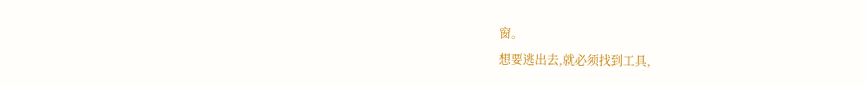窗。
想要逃出去,就必须找到工具,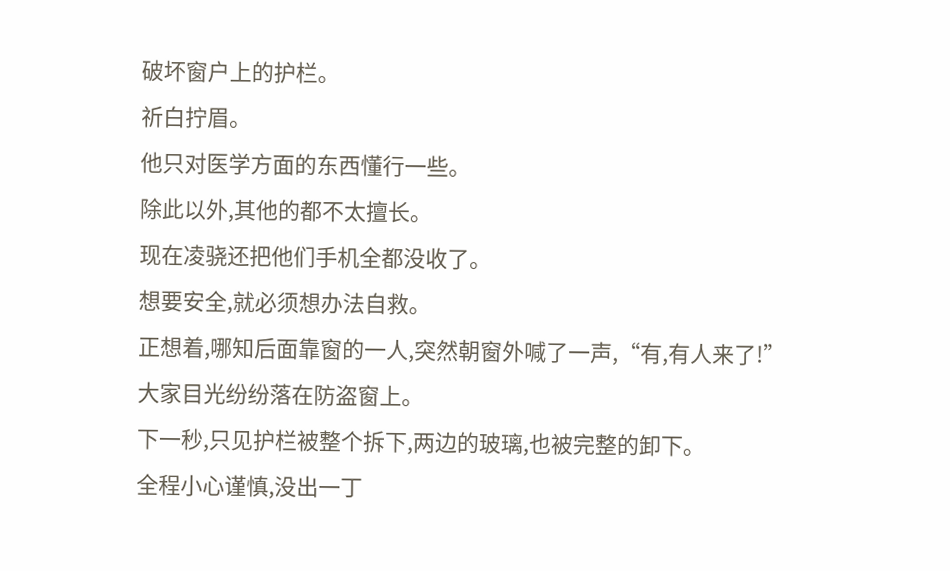破坏窗户上的护栏。
祈白拧眉。
他只对医学方面的东西懂行一些。
除此以外,其他的都不太擅长。
现在凌骁还把他们手机全都没收了。
想要安全,就必须想办法自救。
正想着,哪知后面靠窗的一人,突然朝窗外喊了一声,“有,有人来了!”
大家目光纷纷落在防盗窗上。
下一秒,只见护栏被整个拆下,两边的玻璃,也被完整的卸下。
全程小心谨慎,没出一丁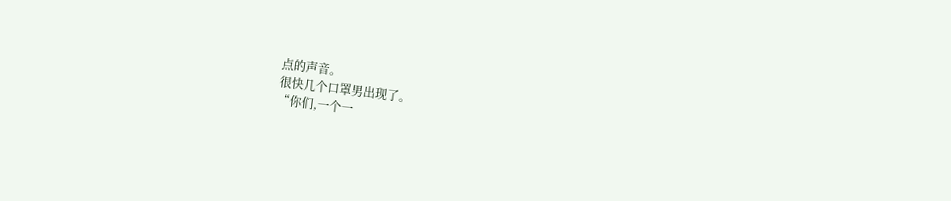点的声音。
很快几个口罩男出现了。
“你们,一个一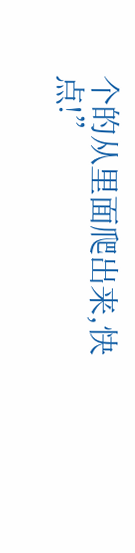个的从里面爬出来,快点!”